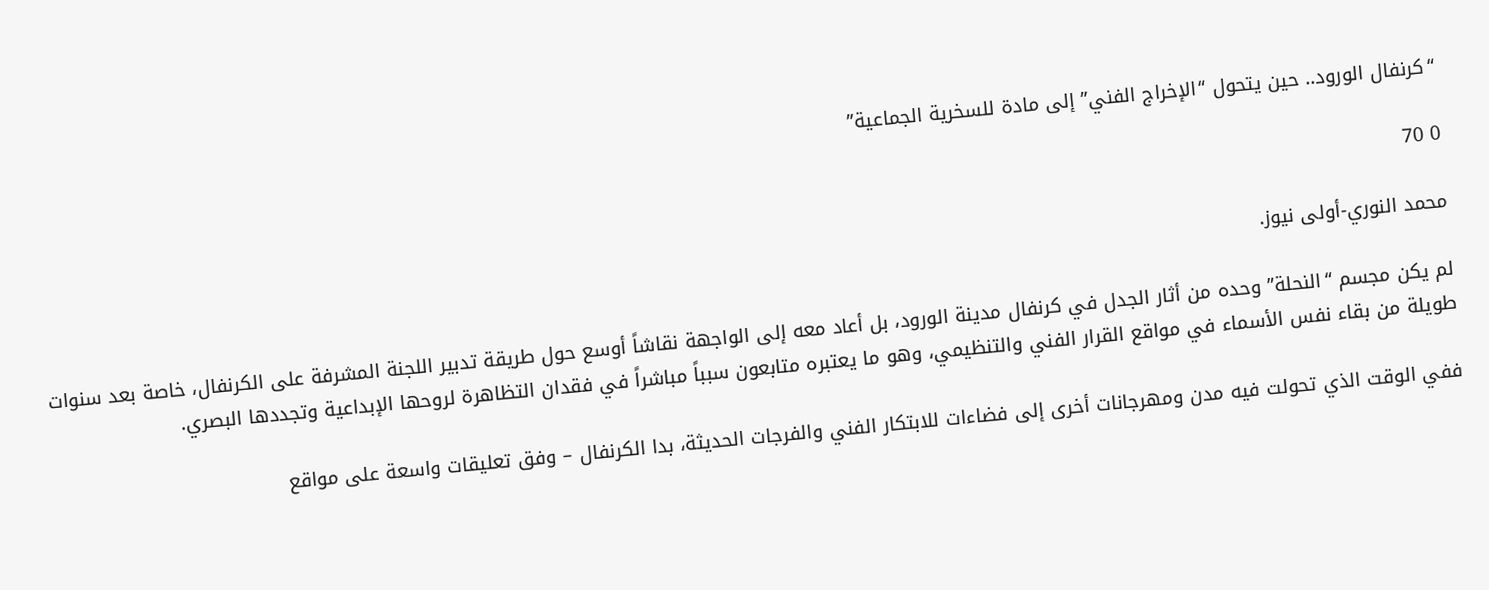“كرنفال الورود.. حين يتحول “الإخراج الفني” إلى مادة للسخرية الجماعية”

0 70

محمد النوري-أولى نيوز.

لم يكن مجسم “النحلة” وحده من أثار الجدل في كرنفال مدينة الورود، بل أعاد معه إلى الواجهة نقاشاً أوسع حول طريقة تدبير اللجنة المشرفة على الكرنفال، خاصة بعد سنوات طويلة من بقاء نفس الأسماء في مواقع القرار الفني والتنظيمي، وهو ما يعتبره متابعون سبباً مباشراً في فقدان التظاهرة لروحها الإبداعية وتجددها البصري.

ففي الوقت الذي تحولت فيه مدن ومهرجانات أخرى إلى فضاءات للابتكار الفني والفرجات الحديثة، بدا الكرنفال – وفق تعليقات واسعة على مواقع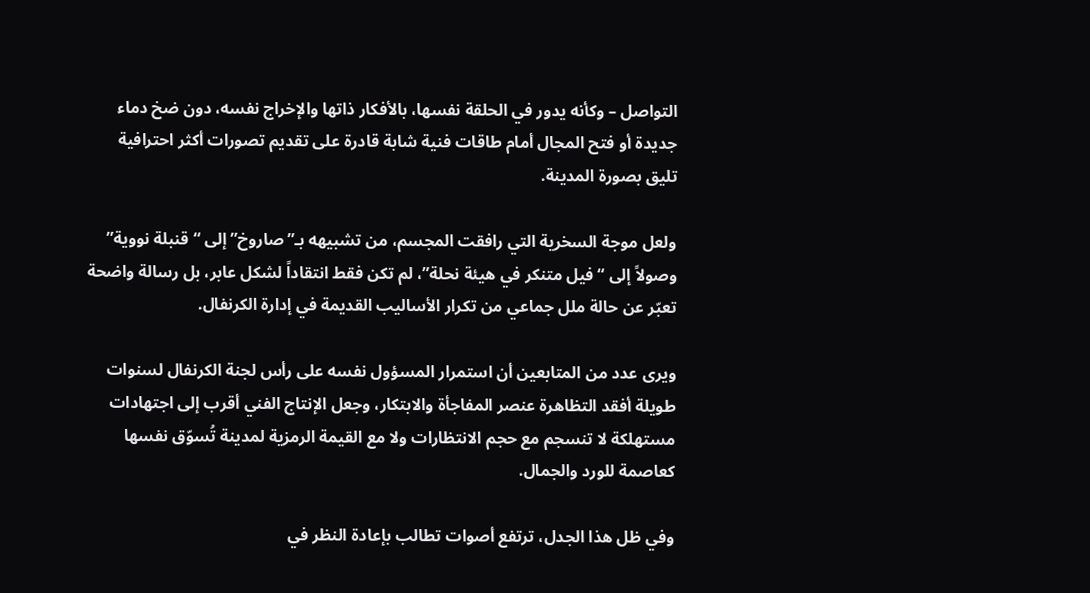التواصل – وكأنه يدور في الحلقة نفسها، بالأفكار ذاتها والإخراج نفسه، دون ضخ دماء جديدة أو فتح المجال أمام طاقات فنية شابة قادرة على تقديم تصورات أكثر احترافية تليق بصورة المدينة.

ولعل موجة السخرية التي رافقت المجسم، من تشبيهه بـ”صاروخ” إلى “قنبلة نووية” وصولاً إلى “فيل متنكر في هيئة نحلة”، لم تكن فقط انتقاداً لشكل عابر، بل رسالة واضحة تعبّر عن حالة ملل جماعي من تكرار الأساليب القديمة في إدارة الكرنفال.

ويرى عدد من المتابعين أن استمرار المسؤول نفسه على رأس لجنة الكرنفال لسنوات طويلة أفقد التظاهرة عنصر المفاجأة والابتكار، وجعل الإنتاج الفني أقرب إلى اجتهادات مستهلكة لا تنسجم مع حجم الانتظارات ولا مع القيمة الرمزية لمدينة تُسوّق نفسها كعاصمة للورد والجمال.

وفي ظل هذا الجدل، ترتفع أصوات تطالب بإعادة النظر في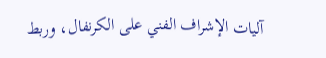آليات الإشراف الفني على الكرنفال، وربط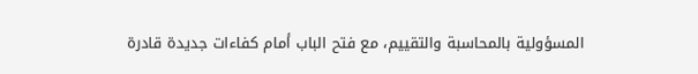المسؤولية بالمحاسبة والتقييم، مع فتح الباب أمام كفاءات جديدة قادرة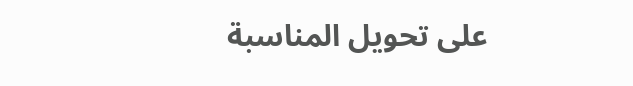على تحويل المناسبة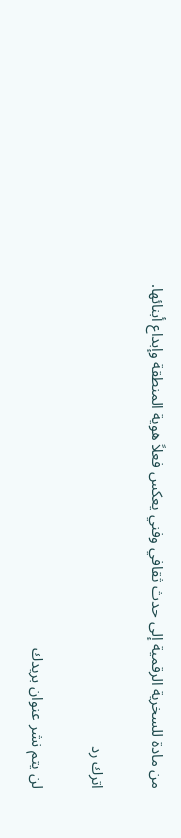من مادة للسخرية الرقمية إلى حدث ثقافي وفني يعكس فعلاً هوية المنطقة وإبداع أبنائها.

اترك رد

لن يتم نشر عنوان بريدك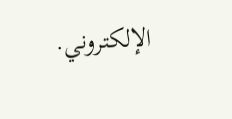الإلكتروني.